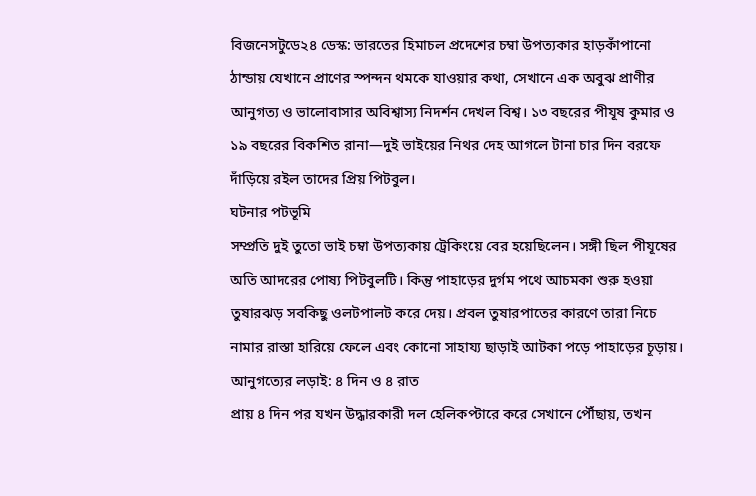বিজনেসটুডে২৪ ডেস্ক: ভারতের হিমাচল প্রদেশের চম্বা উপত্যকার হাড়কাঁপানো ঠান্ডায় যেখানে প্রাণের স্পন্দন থমকে যাওয়ার কথা, সেখানে এক অবুঝ প্রাণীর আনুগত্য ও ভালোবাসার অবিশ্বাস্য নিদর্শন দেখল বিশ্ব। ১৩ বছরের পীযূষ কুমার ও ১৯ বছরের বিকশিত রানা—দুই ভাইয়ের নিথর দেহ আগলে টানা চার দিন বরফে দাঁড়িয়ে রইল তাদের প্রিয় পিটবুল।
ঘটনার পটভূমি
সম্প্রতি দুই তুতো ভাই চম্বা উপত্যকায় ট্রেকিংয়ে বের হয়েছিলেন। সঙ্গী ছিল পীযূষের অতি আদরের পোষ্য পিটবুলটি। কিন্তু পাহাড়ের দুর্গম পথে আচমকা শুরু হওয়া তুষারঝড় সবকিছু ওলটপালট করে দেয়। প্রবল তুষারপাতের কারণে তারা নিচে নামার রাস্তা হারিয়ে ফেলে এবং কোনো সাহায্য ছাড়াই আটকা পড়ে পাহাড়ের চূড়ায়।
আনুগত্যের লড়াই: ৪ দিন ও ৪ রাত
প্রায় ৪ দিন পর যখন উদ্ধারকারী দল হেলিকপ্টারে করে সেখানে পৌঁছায়, তখন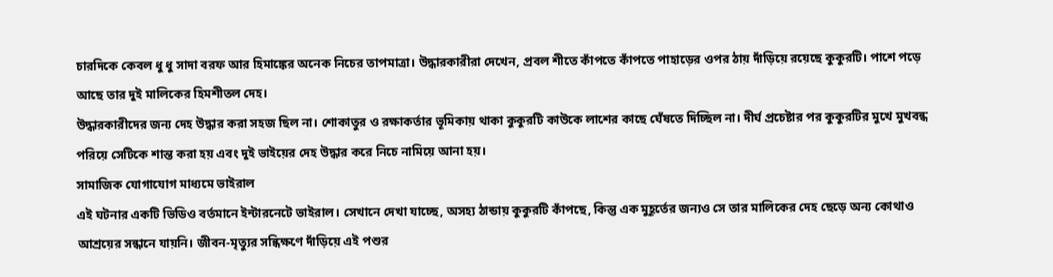চারদিকে কেবল ধু ধু সাদা বরফ আর হিমাঙ্কের অনেক নিচের তাপমাত্রা। উদ্ধারকারীরা দেখেন, প্রবল শীতে কাঁপতে কাঁপতে পাহাড়ের ওপর ঠায় দাঁড়িয়ে রয়েছে কুকুরটি। পাশে পড়ে আছে তার দুই মালিকের হিমশীতল দেহ।
উদ্ধারকারীদের জন্য দেহ উদ্ধার করা সহজ ছিল না। শোকাতুর ও রক্ষাকর্তার ভূমিকায় থাকা কুকুরটি কাউকে লাশের কাছে ঘেঁষতে দিচ্ছিল না। দীর্ঘ প্রচেষ্টার পর কুকুরটির মুখে মুখবন্ধ পরিয়ে সেটিকে শান্ত করা হয় এবং দুই ভাইয়ের দেহ উদ্ধার করে নিচে নামিয়ে আনা হয়।
সামাজিক যোগাযোগ মাধ্যমে ভাইরাল
এই ঘটনার একটি ভিডিও বর্তমানে ইন্টারনেটে ভাইরাল। সেখানে দেখা যাচ্ছে, অসহ্য ঠান্ডায় কুকুরটি কাঁপছে, কিন্তু এক মুহূর্তের জন্যও সে তার মালিকের দেহ ছেড়ে অন্য কোথাও আশ্রয়ের সন্ধানে যায়নি। জীবন-মৃত্যুর সন্ধিক্ষণে দাঁড়িয়ে এই পশুর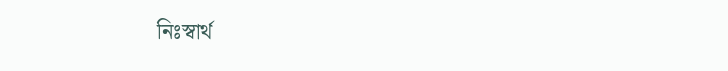নিঃস্বার্থ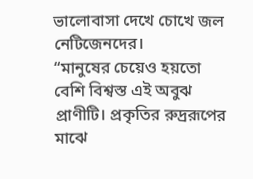ভালোবাসা দেখে চোখে জল নেটিজেনদের।
“মানুষের চেয়েও হয়তো বেশি বিশ্বস্ত এই অবুঝ প্রাণীটি। প্রকৃতির রুদ্ররূপের মাঝে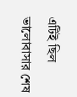এটিই ছিল ভালোবাসার শেষ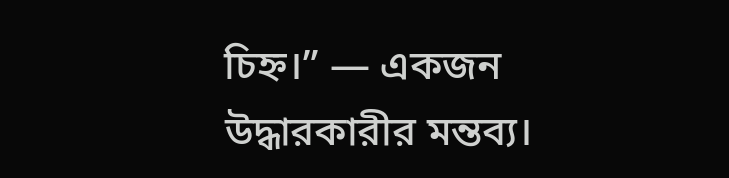চিহ্ন।” — একজন উদ্ধারকারীর মন্তব্য।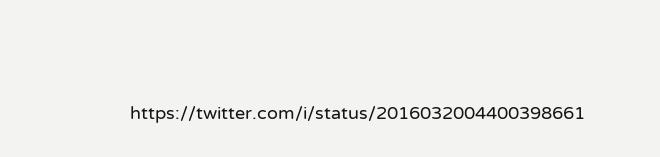https://twitter.com/i/status/2016032004400398661